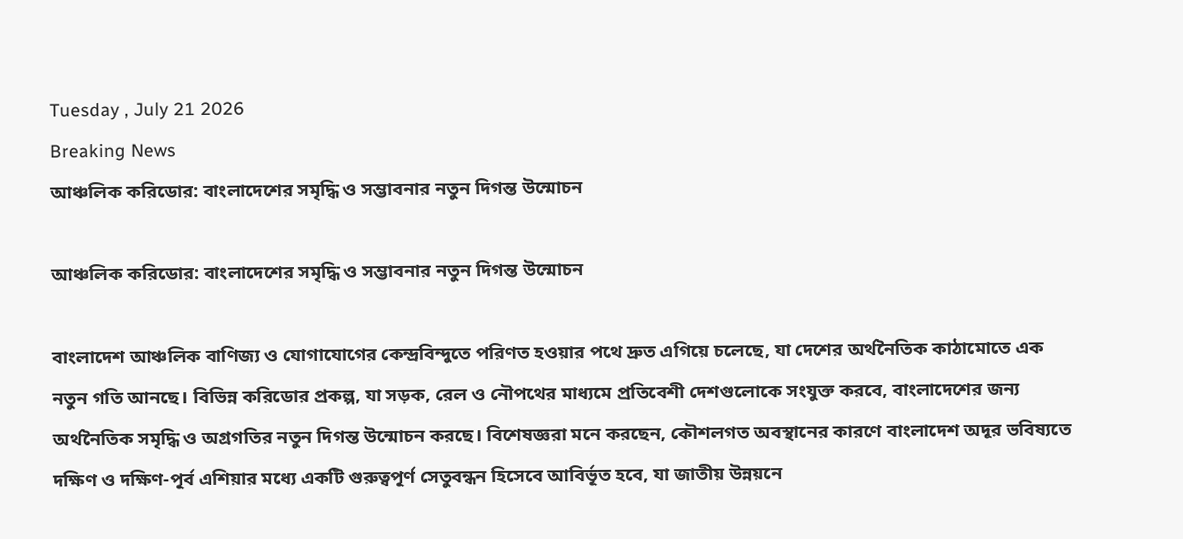Tuesday , July 21 2026
Breaking News
আঞ্চলিক করিডোর: বাংলাদেশের সমৃদ্ধি ও সম্ভাবনার নতুন দিগন্ত উন্মোচন

আঞ্চলিক করিডোর: বাংলাদেশের সমৃদ্ধি ও সম্ভাবনার নতুন দিগন্ত উন্মোচন

বাংলাদেশ আঞ্চলিক বাণিজ্য ও যোগাযোগের কেন্দ্রবিন্দুতে পরিণত হওয়ার পথে দ্রুত এগিয়ে চলেছে, যা দেশের অর্থনৈতিক কাঠামোতে এক নতুন গতি আনছে। বিভিন্ন করিডোর প্রকল্প, যা সড়ক, রেল ও নৌপথের মাধ্যমে প্রতিবেশী দেশগুলোকে সংযুক্ত করবে, বাংলাদেশের জন্য অর্থনৈতিক সমৃদ্ধি ও অগ্রগতির নতুন দিগন্ত উন্মোচন করছে। বিশেষজ্ঞরা মনে করছেন, কৌশলগত অবস্থানের কারণে বাংলাদেশ অদূর ভবিষ্যতে দক্ষিণ ও দক্ষিণ-পূর্ব এশিয়ার মধ্যে একটি গুরুত্বপূর্ণ সেতুবন্ধন হিসেবে আবির্ভূত হবে, যা জাতীয় উন্নয়নে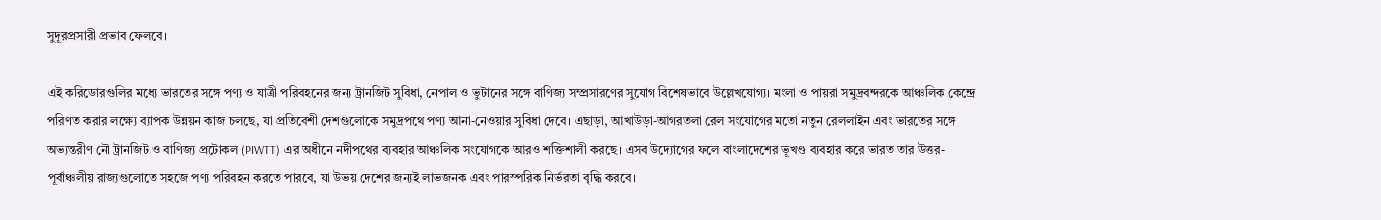সুদূরপ্রসারী প্রভাব ফেলবে।

এই করিডোরগুলির মধ্যে ভারতের সঙ্গে পণ্য ও যাত্রী পরিবহনের জন্য ট্রানজিট সুবিধা, নেপাল ও ভুটানের সঙ্গে বাণিজ্য সম্প্রসারণের সুযোগ বিশেষভাবে উল্লেখযোগ্য। মংলা ও পায়রা সমুদ্রবন্দরকে আঞ্চলিক কেন্দ্রে পরিণত করার লক্ষ্যে ব্যাপক উন্নয়ন কাজ চলছে, যা প্রতিবেশী দেশগুলোকে সমুদ্রপথে পণ্য আনা-নেওয়ার সুবিধা দেবে। এছাড়া, আখাউড়া-আগরতলা রেল সংযোগের মতো নতুন রেললাইন এবং ভারতের সঙ্গে অভ্যন্তরীণ নৌ ট্রানজিট ও বাণিজ্য প্রটোকল (PIWTT) এর অধীনে নদীপথের ব্যবহার আঞ্চলিক সংযোগকে আরও শক্তিশালী করছে। এসব উদ্যোগের ফলে বাংলাদেশের ভূখণ্ড ব্যবহার করে ভারত তার উত্তর-পূর্বাঞ্চলীয় রাজ্যগুলোতে সহজে পণ্য পরিবহন করতে পারবে, যা উভয় দেশের জন্যই লাভজনক এবং পারস্পরিক নির্ভরতা বৃদ্ধি করবে।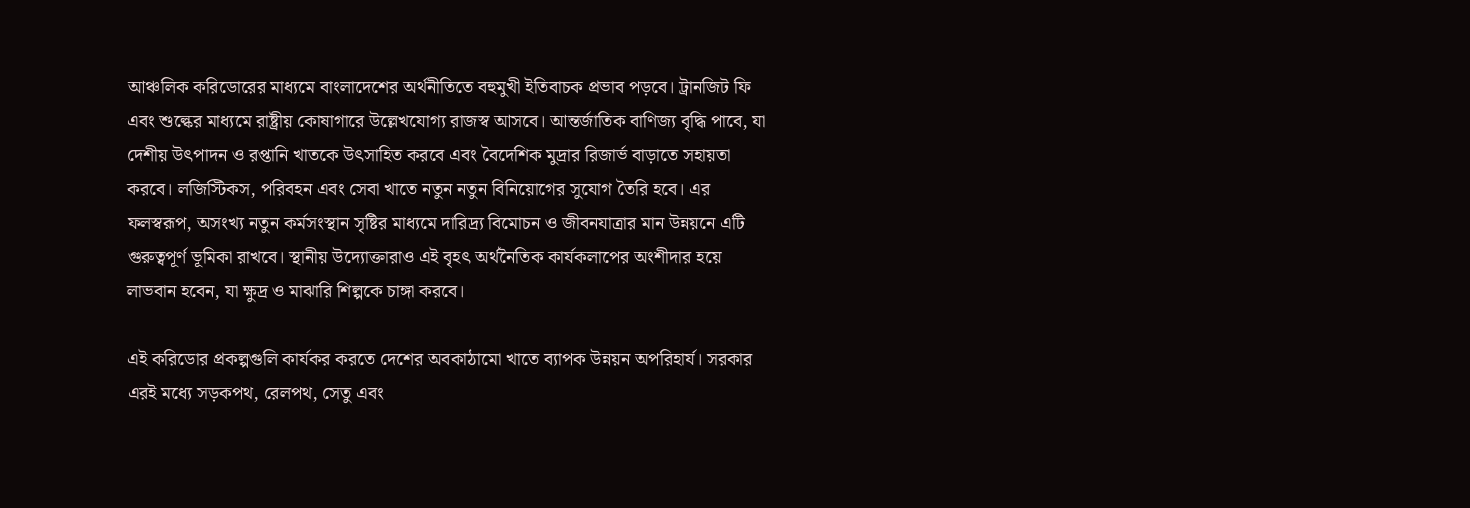আঞ্চলিক করিডোরের মাধ্যমে বাংলাদেশের অর্থনীতিতে বহুমুখী ইতিবাচক প্রভাব পড়বে। ট্রানজিট ফি এবং শুল্কের মাধ্যমে রাষ্ট্রীয় কোষাগারে উল্লেখযোগ্য রাজস্ব আসবে। আন্তর্জাতিক বাণিজ্য বৃদ্ধি পাবে, যা দেশীয় উৎপাদন ও রপ্তানি খাতকে উৎসাহিত করবে এবং বৈদেশিক মুদ্রার রিজার্ভ বাড়াতে সহায়তা করবে। লজিস্টিকস, পরিবহন এবং সেবা খাতে নতুন নতুন বিনিয়োগের সুযোগ তৈরি হবে। এর ফলস্বরূপ, অসংখ্য নতুন কর্মসংস্থান সৃষ্টির মাধ্যমে দারিদ্র্য বিমোচন ও জীবনযাত্রার মান উন্নয়নে এটি গুরুত্বপূর্ণ ভূমিকা রাখবে। স্থানীয় উদ্যোক্তারাও এই বৃহৎ অর্থনৈতিক কার্যকলাপের অংশীদার হয়ে লাভবান হবেন, যা ক্ষুদ্র ও মাঝারি শিল্পকে চাঙ্গা করবে।

এই করিডোর প্রকল্পগুলি কার্যকর করতে দেশের অবকাঠামো খাতে ব্যাপক উন্নয়ন অপরিহার্য। সরকার এরই মধ্যে সড়কপথ, রেলপথ, সেতু এবং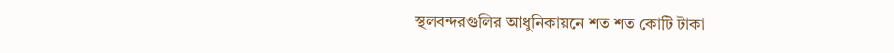স্থলবন্দরগুলির আধুনিকায়নে শত শত কোটি টাকা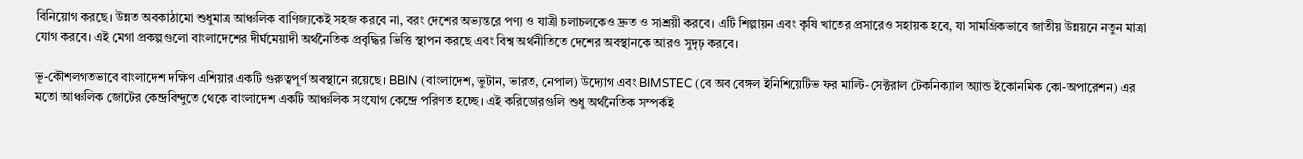বিনিয়োগ করছে। উন্নত অবকাঠামো শুধুমাত্র আঞ্চলিক বাণিজ্যকেই সহজ করবে না, বরং দেশের অভ্যন্তরে পণ্য ও যাত্রী চলাচলকেও দ্রুত ও সাশ্রয়ী করবে। এটি শিল্পায়ন এবং কৃষি খাতের প্রসারেও সহায়ক হবে, যা সামগ্রিকভাবে জাতীয় উন্নয়নে নতুন মাত্রা যোগ করবে। এই মেগা প্রকল্পগুলো বাংলাদেশের দীর্ঘমেয়াদী অর্থনৈতিক প্রবৃদ্ধির ভিত্তি স্থাপন করছে এবং বিশ্ব অর্থনীতিতে দেশের অবস্থানকে আরও সুদৃঢ় করবে।

ভূ-কৌশলগতভাবে বাংলাদেশ দক্ষিণ এশিয়ার একটি গুরুত্বপূর্ণ অবস্থানে রয়েছে। BBIN (বাংলাদেশ, ভুটান, ভারত, নেপাল) উদ্যোগ এবং BIMSTEC (বে অব বেঙ্গল ইনিশিয়েটিভ ফর মাল্টি-সেক্টরাল টেকনিক্যাল অ্যান্ড ইকোনমিক কো-অপারেশন) এর মতো আঞ্চলিক জোটের কেন্দ্রবিন্দুতে থেকে বাংলাদেশ একটি আঞ্চলিক সংযোগ কেন্দ্রে পরিণত হচ্ছে। এই করিডোরগুলি শুধু অর্থনৈতিক সম্পর্কই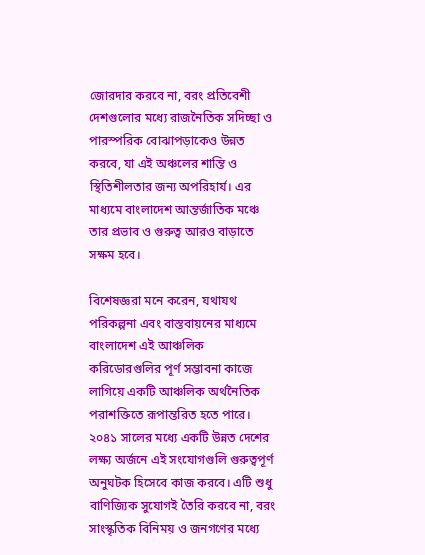জোরদার করবে না, বরং প্রতিবেশী দেশগুলোর মধ্যে রাজনৈতিক সদিচ্ছা ও পারস্পরিক বোঝাপড়াকেও উন্নত করবে, যা এই অঞ্চলের শান্তি ও স্থিতিশীলতার জন্য অপরিহার্য। এর মাধ্যমে বাংলাদেশ আন্তর্জাতিক মঞ্চে তার প্রভাব ও গুরুত্ব আরও বাড়াতে সক্ষম হবে।

বিশেষজ্ঞরা মনে করেন, যথাযথ পরিকল্পনা এবং বাস্তবায়নের মাধ্যমে বাংলাদেশ এই আঞ্চলিক করিডোরগুলির পূর্ণ সম্ভাবনা কাজে লাগিয়ে একটি আঞ্চলিক অর্থনৈতিক পরাশক্তিতে রূপান্তরিত হতে পারে। ২০৪১ সালের মধ্যে একটি উন্নত দেশের লক্ষ্য অর্জনে এই সংযোগগুলি গুরুত্বপূর্ণ অনুঘটক হিসেবে কাজ করবে। এটি শুধু বাণিজ্যিক সুযোগই তৈরি করবে না, বরং সাংস্কৃতিক বিনিময় ও জনগণের মধ্যে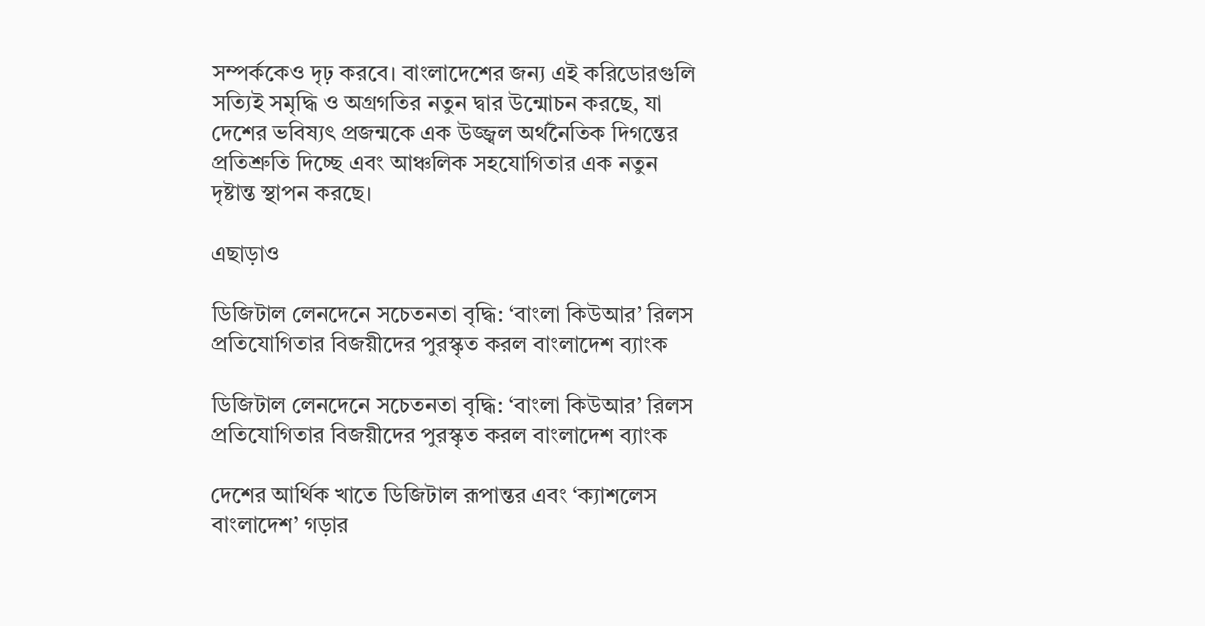সম্পর্ককেও দৃঢ় করবে। বাংলাদেশের জন্য এই করিডোরগুলি সত্যিই সমৃদ্ধি ও অগ্রগতির নতুন দ্বার উন্মোচন করছে, যা দেশের ভবিষ্যৎ প্রজন্মকে এক উজ্জ্বল অর্থনৈতিক দিগন্তের প্রতিশ্রুতি দিচ্ছে এবং আঞ্চলিক সহযোগিতার এক নতুন দৃষ্টান্ত স্থাপন করছে।

এছাড়াও

ডিজিটাল লেনদেনে সচেতনতা বৃদ্ধি: ‘বাংলা কিউআর’ রিলস প্রতিযোগিতার বিজয়ীদের পুরস্কৃত করল বাংলাদেশ ব্যাংক

ডিজিটাল লেনদেনে সচেতনতা বৃদ্ধি: ‘বাংলা কিউআর’ রিলস প্রতিযোগিতার বিজয়ীদের পুরস্কৃত করল বাংলাদেশ ব্যাংক

দেশের আর্থিক খাতে ডিজিটাল রূপান্তর এবং ‘ক্যাশলেস বাংলাদেশ’ গড়ার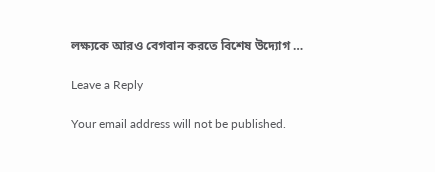লক্ষ্যকে আরও বেগবান করতে বিশেষ উদ্যোগ …

Leave a Reply

Your email address will not be published.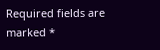Required fields are marked *